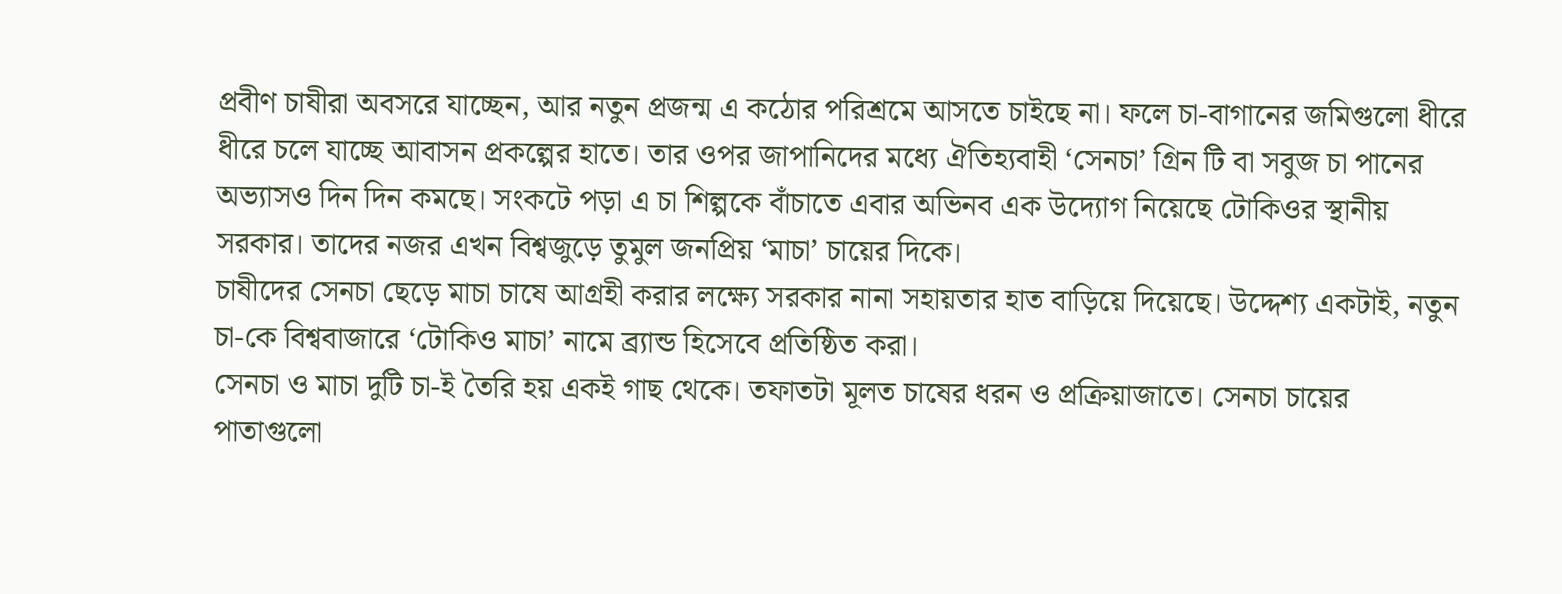প্রবীণ চাষীরা অবসরে যাচ্ছেন, আর নতুন প্রজন্ম এ কঠোর পরিশ্রমে আসতে চাইছে না। ফলে চা-বাগানের জমিগুলো ধীরে ধীরে চলে যাচ্ছে আবাসন প্রকল্পের হাতে। তার ওপর জাপানিদের মধ্যে ঐতিহ্যবাহী ‘সেনচা’ গ্রিন টি বা সবুজ চা পানের অভ্যাসও দিন দিন কমছে। সংকটে পড়া এ চা শিল্পকে বাঁচাতে এবার অভিনব এক উদ্যোগ নিয়েছে টোকিওর স্থানীয় সরকার। তাদের নজর এখন বিশ্বজুড়ে তুমুল জনপ্রিয় ‘মাচা’ চায়ের দিকে।
চাষীদের সেনচা ছেড়ে মাচা চাষে আগ্রহী করার লক্ষ্যে সরকার নানা সহায়তার হাত বাড়িয়ে দিয়েছে। উদ্দেশ্য একটাই, নতুন চা-কে বিশ্ববাজারে ‘টোকিও মাচা’ নামে ব্র্যান্ড হিসেবে প্রতিষ্ঠিত করা।
সেনচা ও মাচা দুটি চা-ই তৈরি হয় একই গাছ থেকে। তফাতটা মূলত চাষের ধরন ও প্রক্রিয়াজাতে। সেনচা চায়ের পাতাগুলো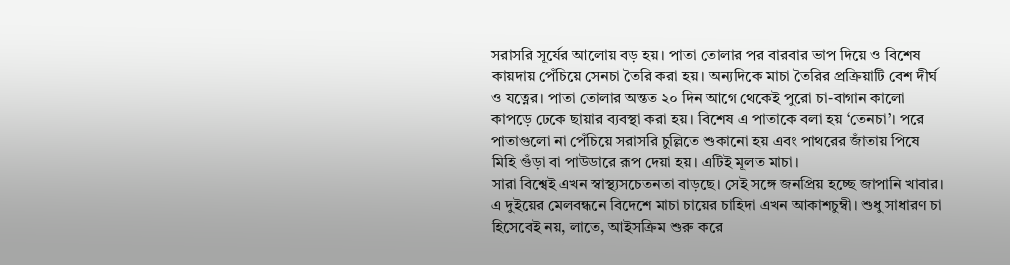সরাসরি সূর্যের আলোয় বড় হয়। পাতা তোলার পর বারবার ভাপ দিয়ে ও বিশেষ কায়দায় পেঁচিয়ে সেনচা তৈরি করা হয়। অন্যদিকে মাচা তৈরির প্রক্রিয়াটি বেশ দীর্ঘ ও যত্নের। পাতা তোলার অন্তত ২০ দিন আগে থেকেই পুরো চা-বাগান কালো কাপড়ে ঢেকে ছায়ার ব্যবস্থা করা হয়। বিশেষ এ পাতাকে বলা হয় ‘তেনচা’। পরে পাতাগুলো না পেঁচিয়ে সরাসরি চুল্লিতে শুকানো হয় এবং পাথরের জাঁতায় পিষে মিহি গুঁড়া বা পাউডারে রূপ দেয়া হয়। এটিই মূলত মাচা।
সারা বিশ্বেই এখন স্বাস্থ্যসচেতনতা বাড়ছে। সেই সঙ্গে জনপ্রিয় হচ্ছে জাপানি খাবার। এ দুইয়ের মেলবন্ধনে বিদেশে মাচা চায়ের চাহিদা এখন আকাশচুম্বী। শুধু সাধারণ চা হিসেবেই নয়, লাতে, আইসক্রিম শুরু করে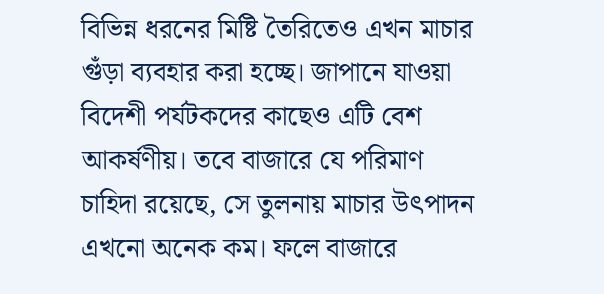বিভিন্ন ধরনের মিষ্টি তৈরিতেও এখন মাচার গুঁড়া ব্যবহার করা হচ্ছে। জাপানে যাওয়া বিদেশী পর্যটকদের কাছেও এটি বেশ আকর্ষণীয়। তবে বাজারে যে পরিমাণ চাহিদা রয়েছে, সে তুলনায় মাচার উৎপাদন এখনো অনেক কম। ফলে বাজারে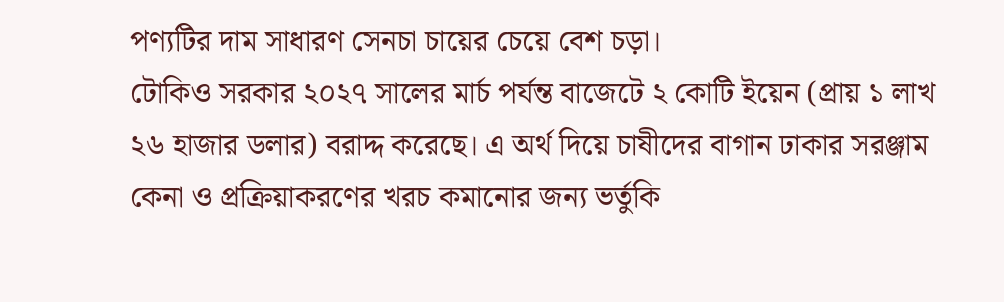পণ্যটির দাম সাধারণ সেনচা চায়ের চেয়ে বেশ চড়া।
টোকিও সরকার ২০২৭ সালের মার্চ পর্যন্ত বাজেটে ২ কোটি ইয়েন (প্রায় ১ লাখ ২৬ হাজার ডলার) বরাদ্দ করেছে। এ অর্থ দিয়ে চাষীদের বাগান ঢাকার সরঞ্জাম কেনা ও প্রক্রিয়াকরণের খরচ কমানোর জন্য ভর্তুকি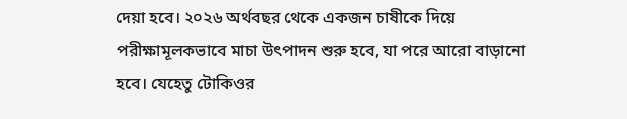দেয়া হবে। ২০২৬ অর্থবছর থেকে একজন চাষীকে দিয়ে পরীক্ষামূলকভাবে মাচা উৎপাদন শুরু হবে, যা পরে আরো বাড়ানো হবে। যেহেতু টোকিওর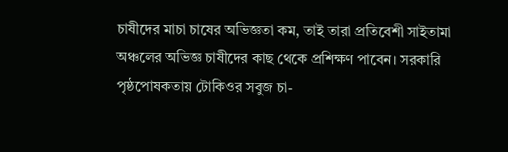চাষীদের মাচা চাষের অভিজ্ঞতা কম, তাই তারা প্রতিবেশী সাইতামা অঞ্চলের অভিজ্ঞ চাষীদের কাছ থেকে প্রশিক্ষণ পাবেন। সরকারি পৃষ্ঠপোষকতায় টোকিওর সবুজ চা-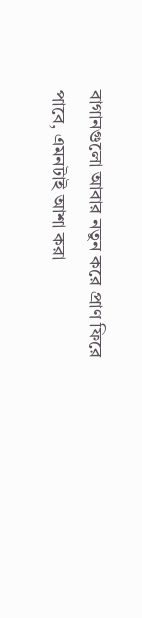বাগানগুলো আবার নতুন করে প্রাণ ফিরে পাবে, এমনটাই আশা করা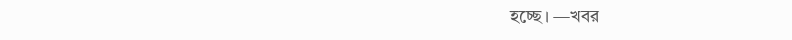হচ্ছে। —খবর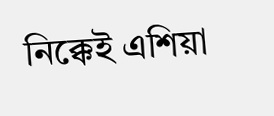নিক্কেই এশিয়া